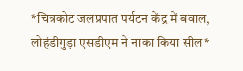*चित्रकोट जलप्रपात पर्यटन केंद्र में बवाल, लोहंडीगुड़ा एसडीएम ने नाका किया सील*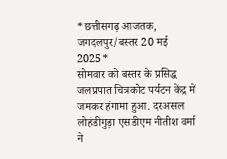*छत्तीसगढ़ आजतक, जगदलपुर/बस्तर 20 मई 2025*
सोमवार को बस्तर के प्रसिद्ध जलप्रपात चित्रकोट पर्यटन केंद्र में जमकर हंगामा हुआ. दरअसल लोहंडीगुड़ा एसडीएम नीतीश वर्मा ने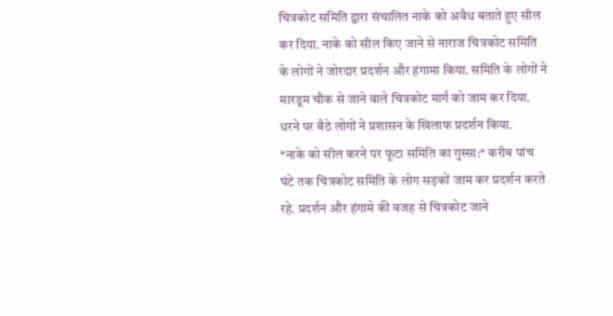चित्रकोट समिति द्वारा संचालित नाके को अवैध बताते हुए सील कर दिया. नाके को सील किए जाने से नाराज चित्रकोट समिति के लोगों ने जोरदार प्रदर्शन और हंगामा किया. समिति के लोगों ने मारडूम चौक से जाने वाले चित्रकोट मार्ग को जाम कर दिया. धरने पर बैठे लोगों ने प्रशासन के खिलाफ प्रदर्शन किया.
*नाके को सील करने पर फूटा समिति का गुस्सा:* करीब पांच घंटे तक चित्रकोट समिति के लोग सड़कों जाम कर प्रदर्शन करते रहे. प्रदर्शन और हंगामे की वजह से चित्रकोट जाने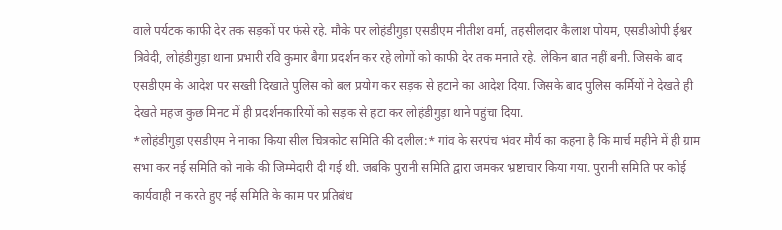वाले पर्यटक काफी देर तक सड़कों पर फंसे रहे. मौके पर लोहंडीगुड़ा एसडीएम नीतीश वर्मा, तहसीलदार कैलाश पोयम, एसडीओपी ईश्वर त्रिवेदी, लोहंडीगुड़ा थाना प्रभारी रवि कुमार बैगा प्रदर्शन कर रहे लोगों को काफी देर तक मनाते रहे. लेकिन बात नहीं बनी. जिसके बाद एसडीएम के आदेश पर सख्ती दिखाते पुलिस को बल प्रयोग कर सड़क से हटाने का आदेश दिया. जिसके बाद पुलिस कर्मियों ने देखते ही देखते महज कुछ मिनट में ही प्रदर्शनकारियों को सड़क से हटा कर लोहंडीगुड़ा थाने पहुंचा दिया.
*लोहंडीगुड़ा एसडीएम ने नाका किया सील चित्रकोट समिति की दलील:* गांव के सरपंच भंवर मौर्य का कहना है कि मार्च महीने में ही ग्राम सभा कर नई समिति को नाके की जिम्मेदारी दी गई थी. जबकि पुरानी समिति द्वारा जमकर भ्रष्टाचार किया गया. पुरानी समिति पर कोई कार्यवाही न करते हुए नई समिति के काम पर प्रतिबंध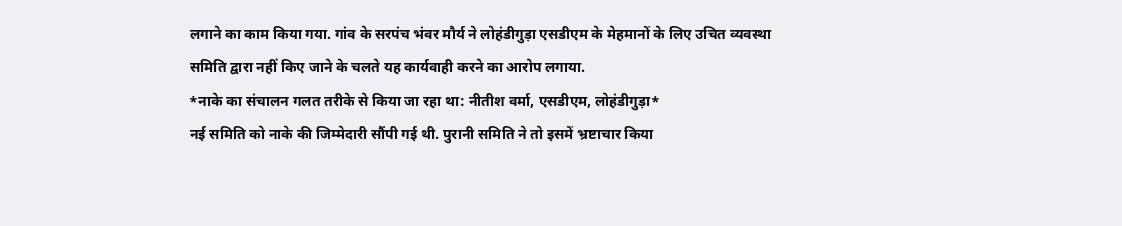लगाने का काम किया गया. गांव के सरपंच भंवर मौर्य ने लोहंडीगुड़ा एसडीएम के मेहमानों के लिए उचित व्यवस्था समिति द्वारा नहीं किए जाने के चलते यह कार्यवाही करने का आरोप लगाया.
*नाके का संचालन गलत तरीके से किया जा रहा था: नीतीश वर्मा, एसडीएम, लोहंडीगुड़ा*
नई समिति को नाके की जिम्मेदारी सौंपी गई थी. पुरानी समिति ने तो इसमें भ्रष्टाचार किया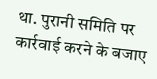था. पुरानी समिति पर कार्रवाई करने के बजाए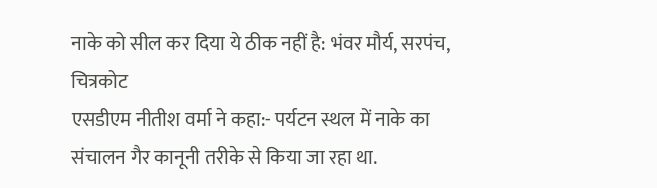नाके को सील कर दिया ये ठीक नहीं है: भंवर मौर्य, सरपंच, चित्रकोट
एसडीएम नीतीश वर्मा ने कहा:- पर्यटन स्थल में नाके का संचालन गैर कानूनी तरीके से किया जा रहा था.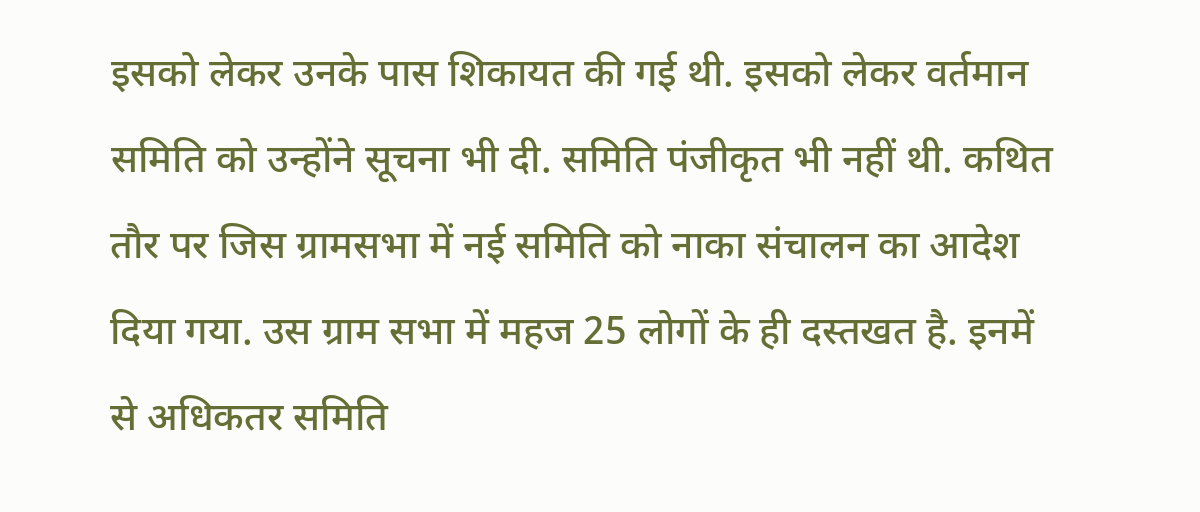इसको लेकर उनके पास शिकायत की गई थी. इसको लेकर वर्तमान समिति को उन्होंने सूचना भी दी. समिति पंजीकृत भी नहीं थी. कथित तौर पर जिस ग्रामसभा में नई समिति को नाका संचालन का आदेश दिया गया. उस ग्राम सभा में महज 25 लोगों के ही दस्तखत है. इनमें से अधिकतर समिति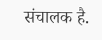संचालक है.